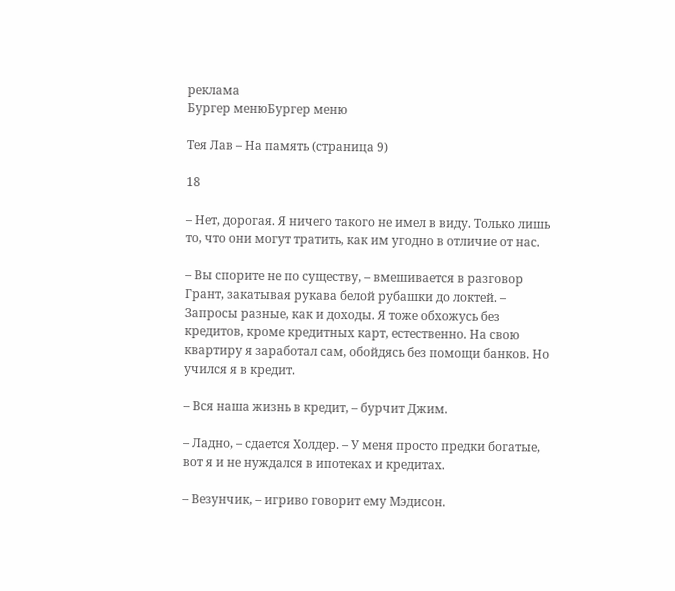реклама
Бургер менюБургер меню

Тея Лав – На память (страница 9)

18

– Нет, дорогая. Я ничего такого не имел в виду. Только лишь то, что они могут тратить, как им угодно в отличие от нас.

– Вы спорите не по существу, – вмешивается в разговор Грант, закатывая рукава белой рубашки до локтей. – Запросы разные, как и доходы. Я тоже обхожусь без кредитов, кроме кредитных карт, естественно. На свою квартиру я заработал сам, обойдясь без помощи банков. Но учился я в кредит.

– Вся наша жизнь в кредит, – бурчит Джим.

– Ладно, – сдается Холдер. – У меня просто предки богатые, вот я и не нуждался в ипотеках и кредитах.

– Везунчик, – игриво говорит ему Мэдисон.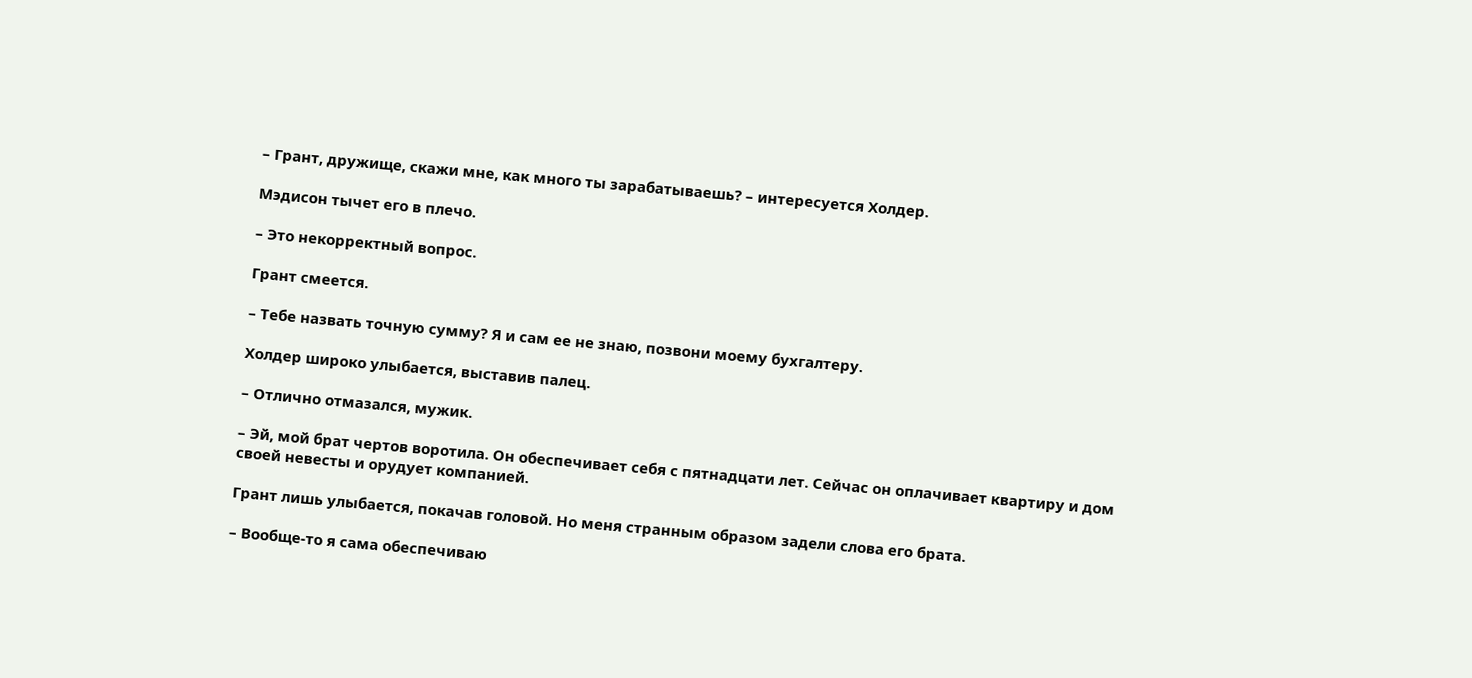– Грант, дружище, скажи мне, как много ты зарабатываешь? – интересуется Холдер.

Мэдисон тычет его в плечо.

– Это некорректный вопрос.

Грант смеется.

– Тебе назвать точную сумму? Я и сам ее не знаю, позвони моему бухгалтеру.

Холдер широко улыбается, выставив палец.

– Отлично отмазался, мужик.

– Эй, мой брат чертов воротила. Он обеспечивает себя с пятнадцати лет. Сейчас он оплачивает квартиру и дом своей невесты и орудует компанией.

Грант лишь улыбается, покачав головой. Но меня странным образом задели слова его брата.

– Вообще-то я сама обеспечиваю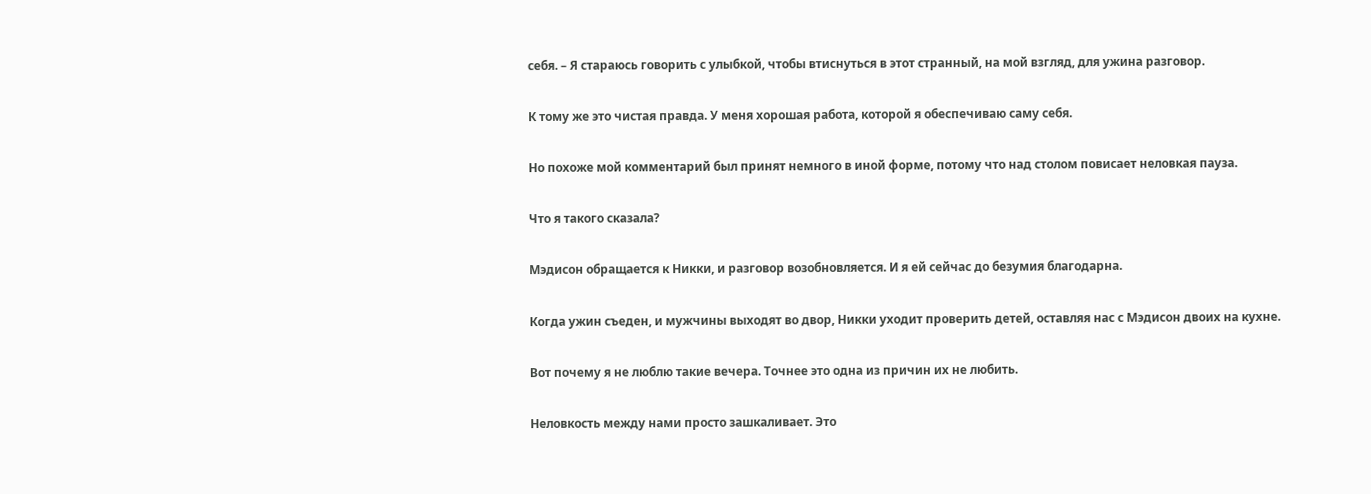себя. – Я стараюсь говорить с улыбкой, чтобы втиснуться в этот странный, на мой взгляд, для ужина разговор.

К тому же это чистая правда. У меня хорошая работа, которой я обеспечиваю саму себя.

Но похоже мой комментарий был принят немного в иной форме, потому что над столом повисает неловкая пауза.

Что я такого сказала?

Мэдисон обращается к Никки, и разговор возобновляется. И я ей сейчас до безумия благодарна.

Когда ужин съеден, и мужчины выходят во двор, Никки уходит проверить детей, оставляя нас с Мэдисон двоих на кухне.

Вот почему я не люблю такие вечера. Точнее это одна из причин их не любить.

Неловкость между нами просто зашкаливает. Это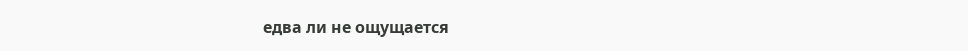едва ли не ощущается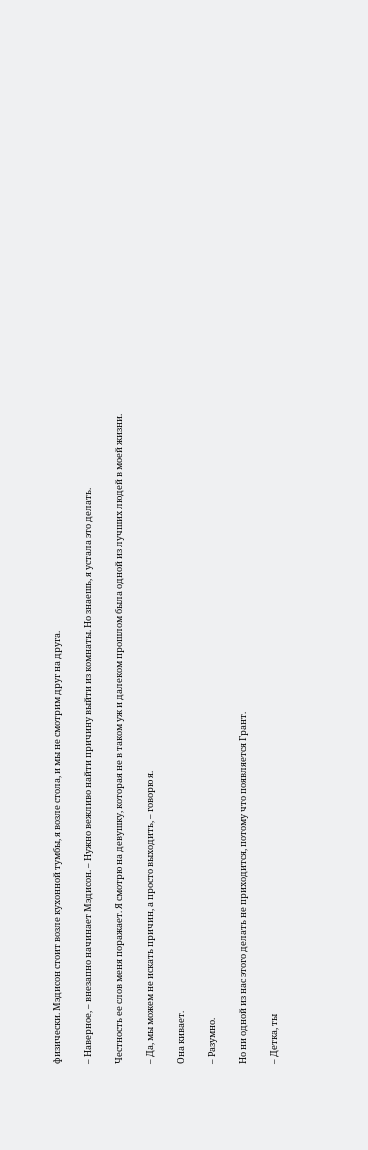физически. Мэдисон стоит возле кухонной тумбы, я возле стола, и мы не смотрим друг на друга.

– Наверное, – внезапно начинает Мэдисон. – Нужно вежливо найти причину выйти из комнаты. Но знаешь, я устала это делать.

Честность ее слов меня поражает. Я смотрю на девушку, которая не в таком уж и далеком прошлом была одной из лучших людей в моей жизни.

– Да, мы можем не искать причин, а просто выходить, – говорю я.

Она кивает.

– Разумно.

Но ни одной из нас этого делать не приходится, потому что появляется Грант.

– Детка, ты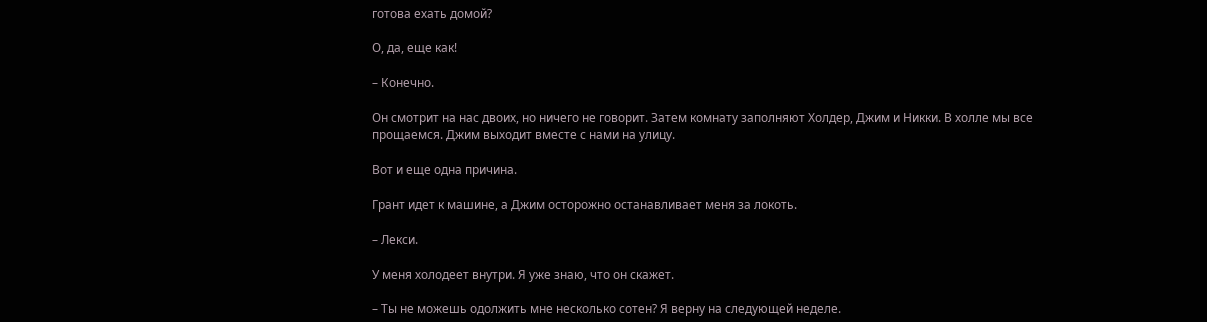готова ехать домой?

О, да, еще как!

– Конечно.

Он смотрит на нас двоих, но ничего не говорит. Затем комнату заполняют Холдер, Джим и Никки. В холле мы все прощаемся. Джим выходит вместе с нами на улицу.

Вот и еще одна причина.

Грант идет к машине, а Джим осторожно останавливает меня за локоть.

– Лекси.

У меня холодеет внутри. Я уже знаю, что он скажет.

– Ты не можешь одолжить мне несколько сотен? Я верну на следующей неделе.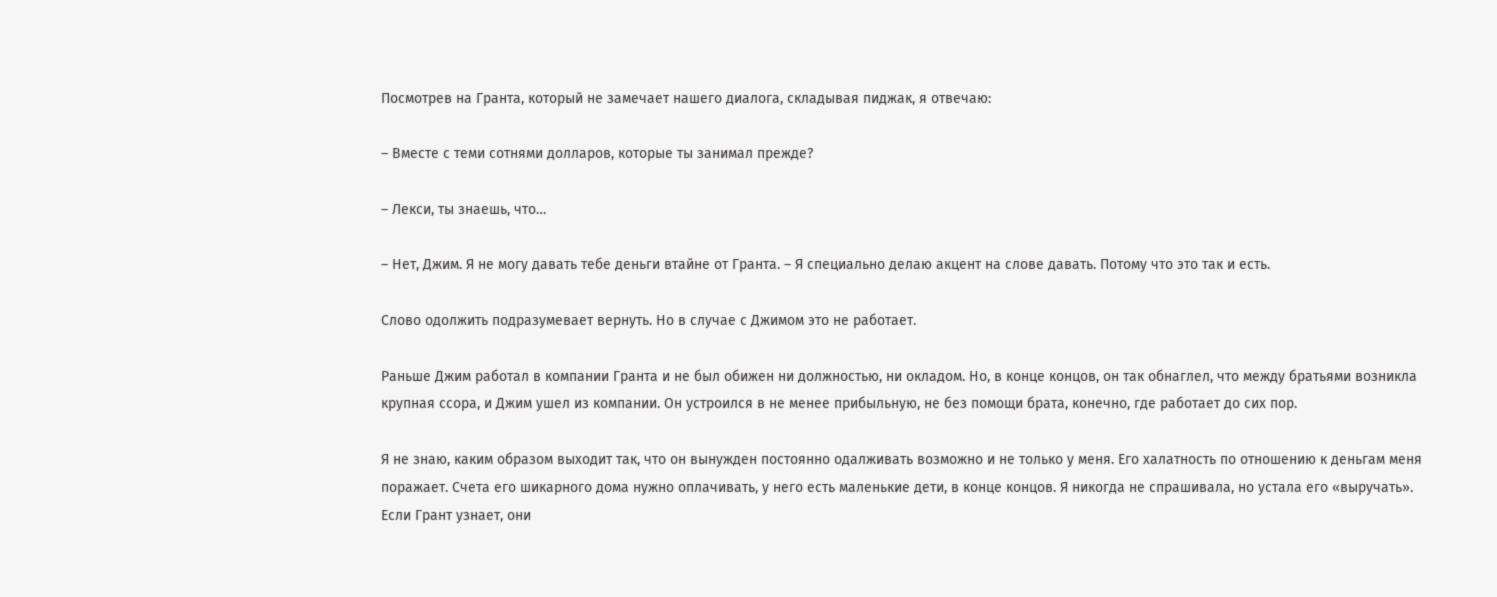Посмотрев на Гранта, который не замечает нашего диалога, складывая пиджак, я отвечаю:

– Вместе с теми сотнями долларов, которые ты занимал прежде?

– Лекси, ты знаешь, что…

– Нет, Джим. Я не могу давать тебе деньги втайне от Гранта. – Я специально делаю акцент на слове давать. Потому что это так и есть.

Слово одолжить подразумевает вернуть. Но в случае с Джимом это не работает.

Раньше Джим работал в компании Гранта и не был обижен ни должностью, ни окладом. Но, в конце концов, он так обнаглел, что между братьями возникла крупная ссора, и Джим ушел из компании. Он устроился в не менее прибыльную, не без помощи брата, конечно, где работает до сих пор.

Я не знаю, каким образом выходит так, что он вынужден постоянно одалживать возможно и не только у меня. Его халатность по отношению к деньгам меня поражает. Счета его шикарного дома нужно оплачивать, у него есть маленькие дети, в конце концов. Я никогда не спрашивала, но устала его «выручать». Если Грант узнает, они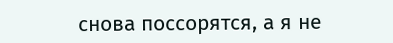снова поссорятся, а я не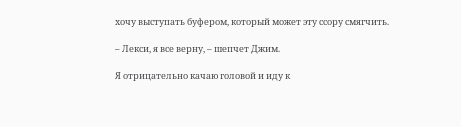хочу выступать буфером, который может эту ссору смягчить.

– Лекси, я все верну, – шепчет Джим.

Я отрицательно качаю головой и иду к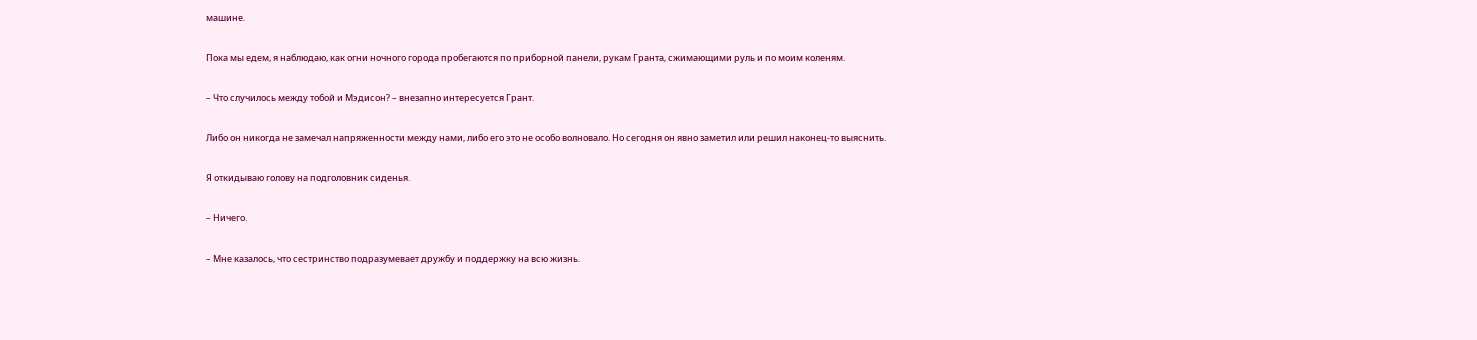машине.

Пока мы едем, я наблюдаю, как огни ночного города пробегаются по приборной панели, рукам Гранта, сжимающими руль и по моим коленям.

– Что случилось между тобой и Мэдисон? – внезапно интересуется Грант.

Либо он никогда не замечал напряженности между нами, либо его это не особо волновало. Но сегодня он явно заметил или решил наконец-то выяснить.

Я откидываю голову на подголовник сиденья.

– Ничего.

– Мне казалось, что сестринство подразумевает дружбу и поддержку на всю жизнь.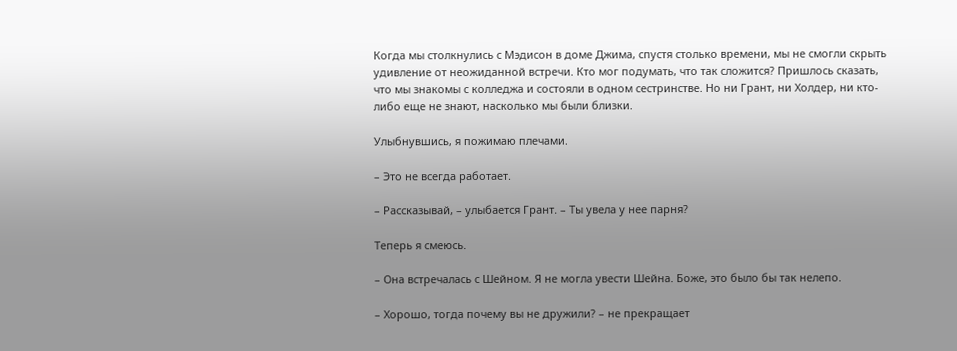Когда мы столкнулись с Мэдисон в доме Джима, спустя столько времени, мы не смогли скрыть удивление от неожиданной встречи. Кто мог подумать, что так сложится? Пришлось сказать, что мы знакомы с колледжа и состояли в одном сестринстве. Но ни Грант, ни Холдер, ни кто-либо еще не знают, насколько мы были близки.

Улыбнувшись, я пожимаю плечами.

– Это не всегда работает.

– Рассказывай, – улыбается Грант. – Ты увела у нее парня?

Теперь я смеюсь.

– Она встречалась с Шейном. Я не могла увести Шейна. Боже, это было бы так нелепо.

– Хорошо, тогда почему вы не дружили? – не прекращает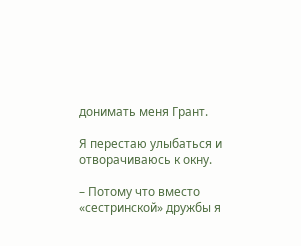донимать меня Грант.

Я перестаю улыбаться и отворачиваюсь к окну.

– Потому что вместо «сестринской» дружбы я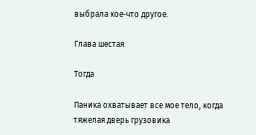выбрала кое-что другое.

Глава шестая

Тогда

Паника охватывает все мое тело, когда тяжелая дверь грузовика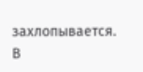захлопывается. В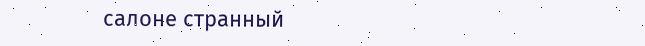салоне странный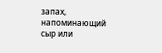запах, напоминающий сыр или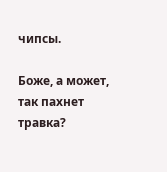чипсы.

Боже, а может, так пахнет травка?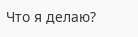Что я делаю?